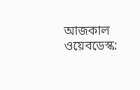আজকাল ওয়েবডেস্ক: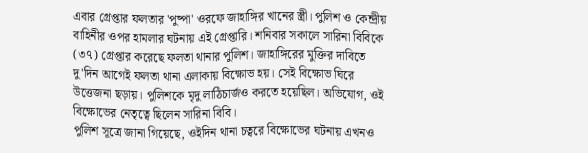এবার গ্রেপ্তার ফলতার 'পুষ্পা' ওরফে জাহাঙ্গির খানের স্ত্রী। পুলিশ ও কেন্দ্রীয় বাহিনীর ওপর হামলার ঘটনায় এই গ্রেপ্তারি। শনিবার সকালে সারিনা বিবিকে (৩৭) গ্রেপ্তার করেছে ফলতা থানার পুলিশ। জাহাঙ্গিরের মুক্তির দাবিতে দু'দিন আগেই ফলতা থানা এলাকায় বিক্ষোভ হয়। সেই বিক্ষোভ ঘিরে উত্তেজনা ছড়ায়। পুলিশকে মৃদু লাঠিচার্জও করতে হয়েছিল। অভিযোগ, ওই বিক্ষোভের নেতৃত্বে ছিলেন সারিনা বিবি।
পুলিশ সূত্রে জানা গিয়েছে, ওইদিন থানা চত্বরে বিক্ষোভের ঘটনায় এখনও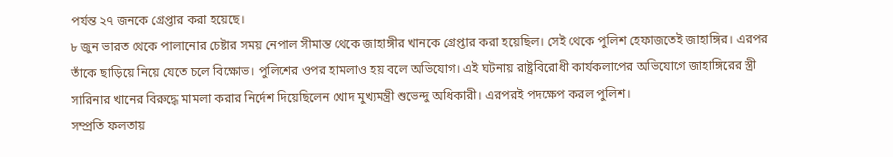পর্যন্ত ২৭ জনকে গ্রেপ্তার করা হয়েছে।
৮ জুন ভারত থেকে পালানোর চেষ্টার সময় নেপাল সীমান্ত থেকে জাহাঙ্গীর খানকে গ্রেপ্তার করা হয়েছিল। সেই থেকে পুলিশ হেফাজতেই জাহাঙ্গির। এরপর তাঁকে ছাড়িয়ে নিয়ে যেতে চলে বিক্ষোভ। পুলিশের ওপর হামলাও হয় বলে অভিযোগ। এই ঘটনায় রাষ্ট্রবিরোধী কার্যকলাপের অভিযোগে জাহাঙ্গিরের স্ত্রী সারিনার খানের বিরুদ্ধে মামলা করার নির্দেশ দিয়েছিলেন খোদ মুখ্যমন্ত্রী শুভেন্দু অধিকারী। এরপরই পদক্ষেপ করল পুলিশ।
সম্প্রতি ফলতায়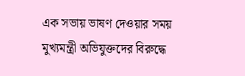এক সভায় ভাষণ দেওয়ার সময় মুখ্যমন্ত্রী অভিযুক্তদের বিরুদ্ধে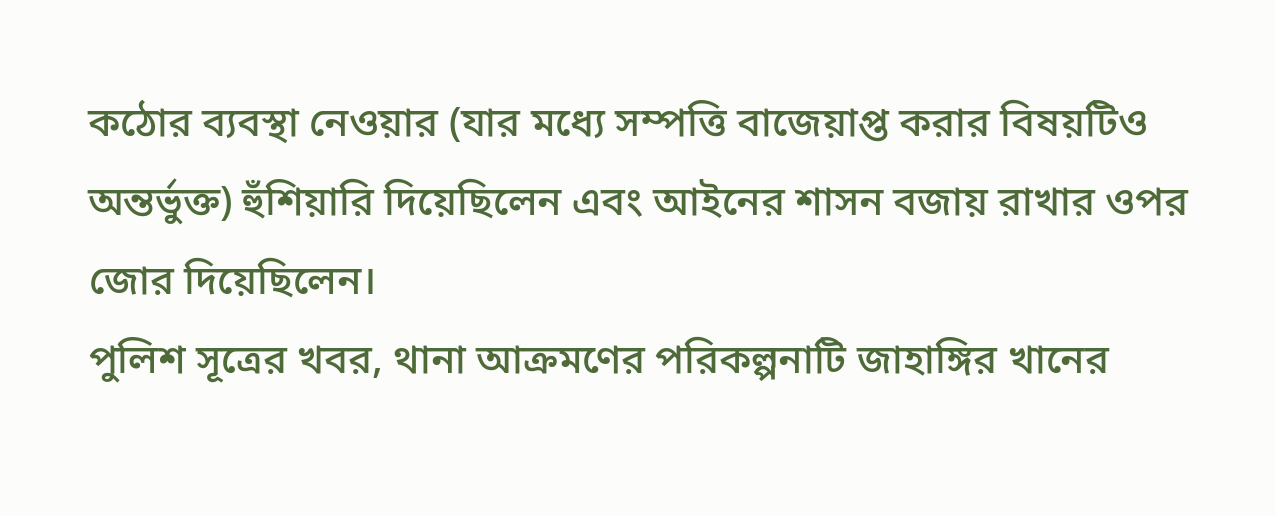কঠোর ব্যবস্থা নেওয়ার (যার মধ্যে সম্পত্তি বাজেয়াপ্ত করার বিষয়টিও অন্তর্ভুক্ত) হুঁশিয়ারি দিয়েছিলেন এবং আইনের শাসন বজায় রাখার ওপর জোর দিয়েছিলেন।
পুলিশ সূত্রের খবর, থানা আক্রমণের পরিকল্পনাটি জাহাঙ্গির খানের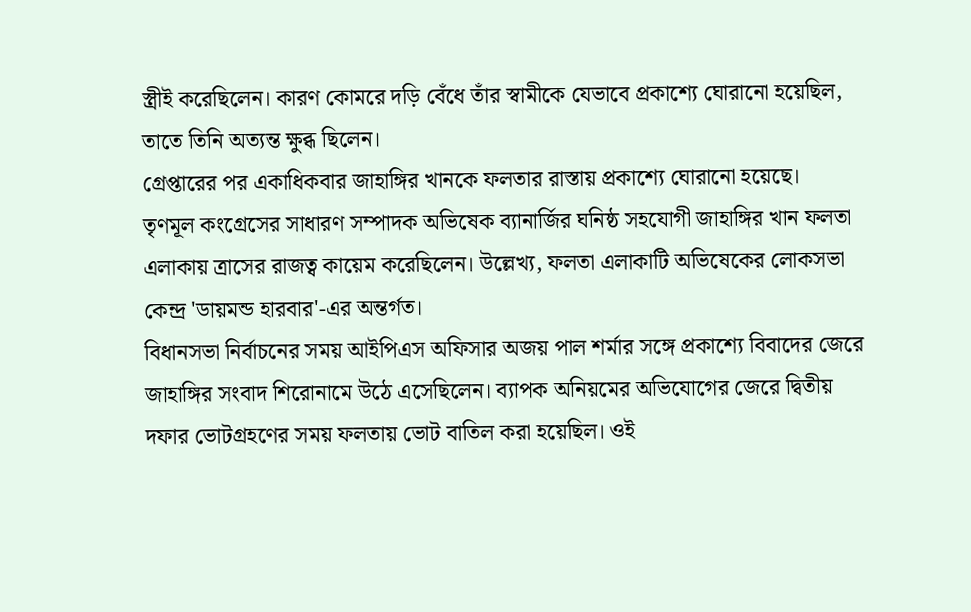স্ত্রীই করেছিলেন। কারণ কোমরে দড়ি বেঁধে তাঁর স্বামীকে যেভাবে প্রকাশ্যে ঘোরানো হয়েছিল, তাতে তিনি অত্যন্ত ক্ষুব্ধ ছিলেন।
গ্রেপ্তারের পর একাধিকবার জাহাঙ্গির খানকে ফলতার রাস্তায় প্রকাশ্যে ঘোরানো হয়েছে।
তৃণমূল কংগ্রেসের সাধারণ সম্পাদক অভিষেক ব্যানার্জির ঘনিষ্ঠ সহযোগী জাহাঙ্গির খান ফলতা এলাকায় ত্রাসের রাজত্ব কায়েম করেছিলেন। উল্লেখ্য, ফলতা এলাকাটি অভিষেকের লোকসভা কেন্দ্র 'ডায়মন্ড হারবার'-এর অন্তর্গত।
বিধানসভা নির্বাচনের সময় আইপিএস অফিসার অজয় পাল শর্মার সঙ্গে প্রকাশ্যে বিবাদের জেরে জাহাঙ্গির সংবাদ শিরোনামে উঠে এসেছিলেন। ব্যাপক অনিয়মের অভিযোগের জেরে দ্বিতীয় দফার ভোটগ্রহণের সময় ফলতায় ভোট বাতিল করা হয়েছিল। ওই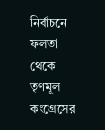নির্বাচনে ফলতা থেকে তৃণমূল কংগ্রেসের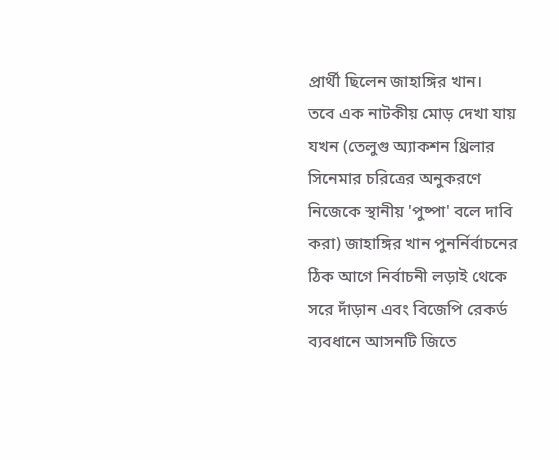প্রার্থী ছিলেন জাহাঙ্গির খান।
তবে এক নাটকীয় মোড় দেখা যায় যখন (তেলুগু অ্যাকশন থ্রিলার সিনেমার চরিত্রের অনুকরণে নিজেকে স্থানীয় 'পুষ্পা' বলে দাবি করা) জাহাঙ্গির খান পুনর্নির্বাচনের ঠিক আগে নির্বাচনী লড়াই থেকে সরে দাঁড়ান এবং বিজেপি রেকর্ড ব্যবধানে আসনটি জিতে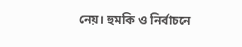নেয়। হুমকি ও নির্বাচনে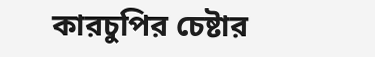কারচুপির চেষ্টার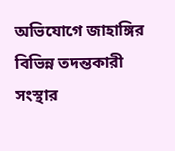অভিযোগে জাহাঙ্গির বিভিন্ন তদন্তকারী সংস্থার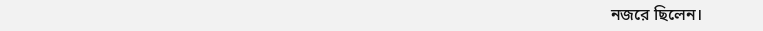নজরে ছিলেন।